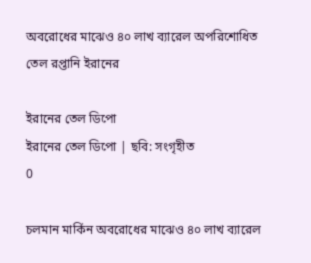অবরোধের মাঝেও ৪০ লাখ ব্যারেল অপরিশোধিত তেল রপ্তানি ইরানের

ইরানের তেল ডিপো
ইরানের তেল ডিপো | ছবি: সংগৃহীত
0

চলমান মার্কিন অবরোধের মাঝেও ৪০ লাখ ব্যারেল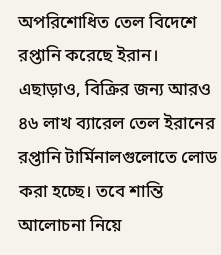অপরিশোধিত তেল বিদেশে রপ্তানি করেছে ইরান। এছাড়াও, বিক্রির জন্য আরও ৪৬ লাখ ব্যারেল তেল ইরানের রপ্তানি টার্মিনালগুলোতে লোড করা হচ্ছে। তবে শান্তি আলোচনা নিয়ে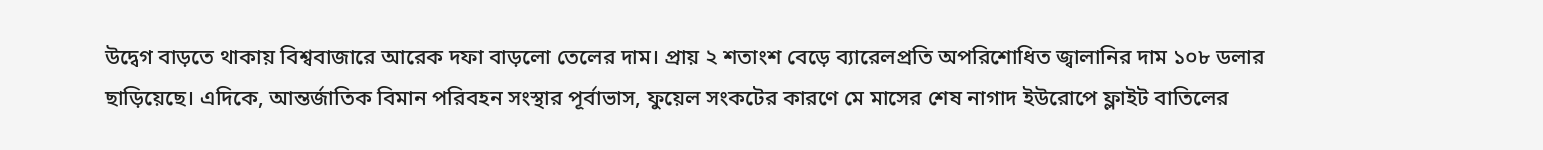উদ্বেগ বাড়তে থাকায় বিশ্ববাজারে আরেক দফা বাড়লো তেলের দাম। প্রায় ২ শতাংশ বেড়ে ব্যারেলপ্রতি অপরিশোধিত জ্বালানির দাম ১০৮ ডলার ছাড়িয়েছে। এদিকে, আন্তর্জাতিক বিমান পরিবহন সংস্থার পূর্বাভাস, ফুয়েল সংকটের কারণে মে মাসের শেষ নাগাদ ইউরোপে ফ্লাইট বাতিলের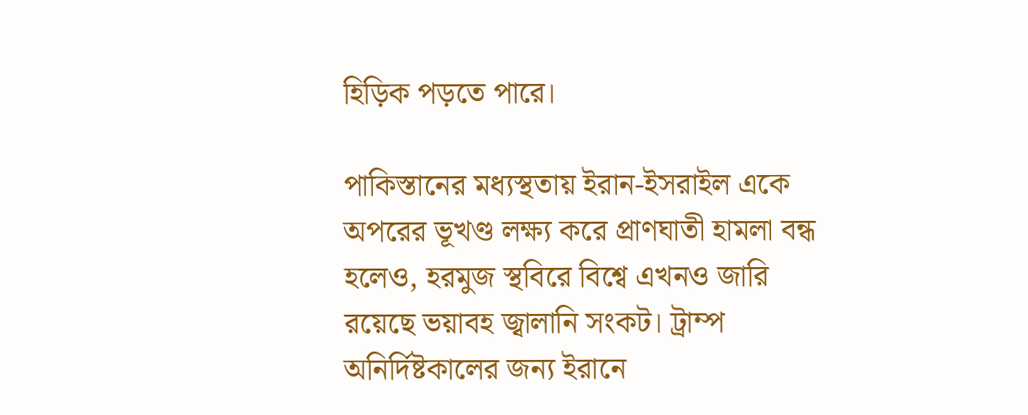হিড়িক পড়তে পারে।

পাকিস্তানের মধ্যস্থতায় ইরান-ইসরাইল একে অপরের ভূখণ্ড লক্ষ্য করে প্রাণঘাতী হামলা বন্ধ হলেও, হরমুজ স্থবিরে বিশ্বে এখনও জারি রয়েছে ভয়াবহ জ্বালানি সংকট। ট্রাম্প অনির্দিষ্টকালের জন্য ইরানে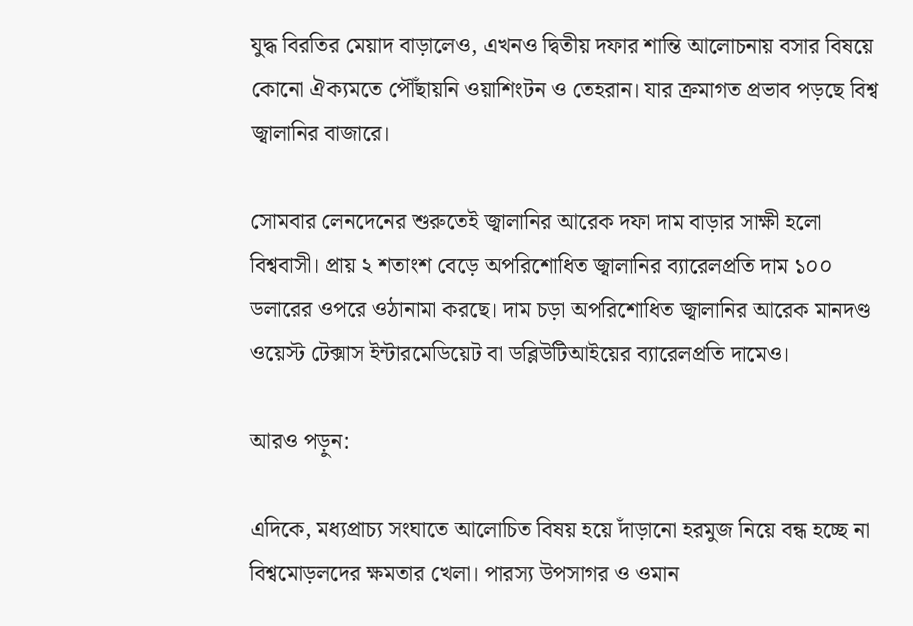যুদ্ধ বিরতির মেয়াদ বাড়ালেও, এখনও দ্বিতীয় দফার শান্তি আলোচনায় বসার বিষয়ে কোনো ঐক্যমতে পৌঁছায়নি ওয়াশিংটন ও তেহরান। যার ক্রমাগত প্রভাব পড়ছে বিশ্ব জ্বালানির বাজারে।

সোমবার লেনদেনের শুরুতেই জ্বালানির আরেক দফা দাম বাড়ার সাক্ষী হলো বিশ্ববাসী। প্রায় ২ শতাংশ বেড়ে অপরিশোধিত জ্বালানির ব্যারেলপ্রতি দাম ১০০ ডলারের ওপরে ওঠানামা করছে। দাম চড়া অপরিশোধিত জ্বালানির আরেক মানদণ্ড ওয়েস্ট টেক্সাস ইন্টারমেডিয়েট বা ডব্লিউটিআইয়ের ব্যারেলপ্রতি দামেও।

আরও পড়ুন:

এদিকে, মধ্যপ্রাচ্য সংঘাতে আলোচিত বিষয় হয়ে দাঁড়ানো হরমুজ নিয়ে বন্ধ হচ্ছে না বিশ্বমোড়লদের ক্ষমতার খেলা। পারস্য উপসাগর ও ওমান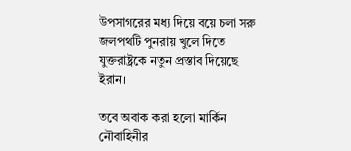উপসাগরের মধ্য দিয়ে বয়ে চলা সরু জলপথটি পুনরায় খুলে দিতে যুক্তরাষ্ট্রকে নতুন প্রস্তাব দিয়েছে ইরান।

তবে অবাক করা হলো মার্কিন নৌবাহিনীর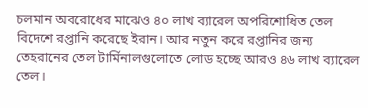চলমান অবরোধের মাঝেও ৪০ লাখ ব্যারেল অপরিশোধিত তেল বিদেশে রপ্তানি করেছে ইরান। আর নতুন করে রপ্তানির জন্য তেহরানের তেল টার্মিনালগুলোতে লোড হচ্ছে আরও ৪৬ লাখ ব্যারেল তেল।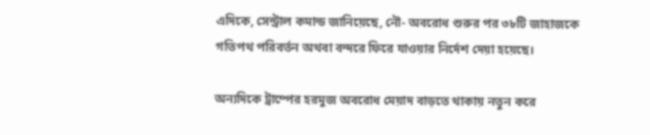এদিকে, সেন্ট্রাল কমান্ড জানিয়েছে, নৌ- অবরোধ শুরুর পর ৩৮টি জাহাজকে গতিপথ পরিবর্তন অথবা বন্দরে ফিরে যাওয়ার নির্দেশ দেয়া হয়েছে।

অন্যদিকে ট্রাম্পের হরমুজ অবরোধ মেয়াদ বাড়তে থাকায় নতুন করে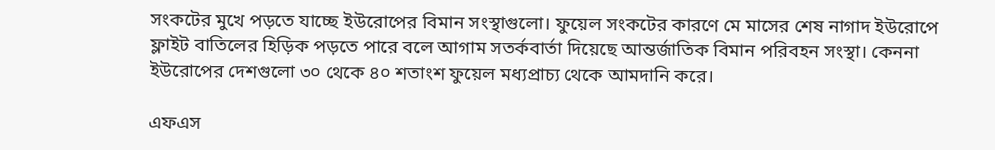সংকটের মুখে পড়তে যাচ্ছে ইউরোপের বিমান সংস্থাগুলো। ফুয়েল সংকটের কারণে মে মাসের শেষ নাগাদ ইউরোপে ফ্লাইট বাতিলের হিড়িক পড়তে পারে বলে আগাম সতর্কবার্তা দিয়েছে আন্তর্জাতিক বিমান পরিবহন সংস্থা। কেননা ইউরোপের দেশগুলো ৩০ থেকে ৪০ শতাংশ ফুয়েল মধ্যপ্রাচ্য থেকে আমদানি করে।

এফএস